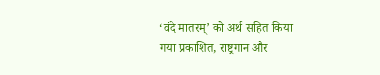‘वंदे मातरम्’ को अर्थ सहित किया गया प्रकाशित, राष्ट्रगान और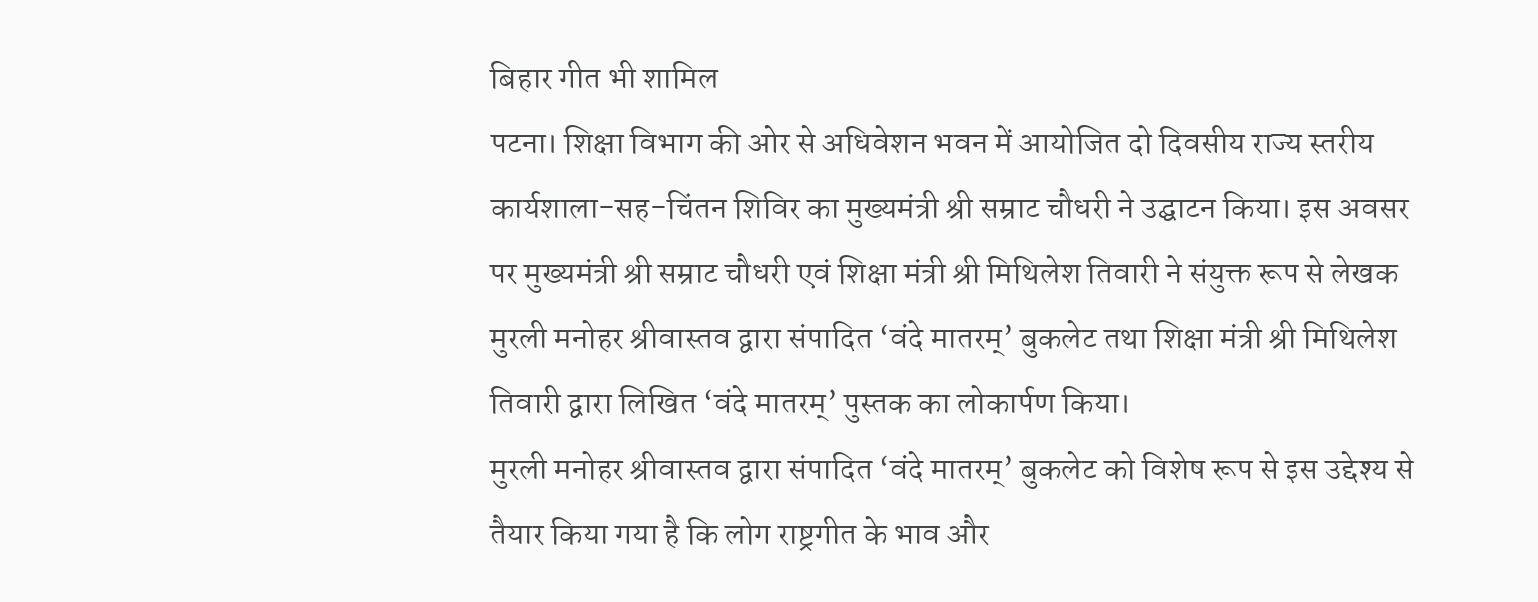बिहार गीत भी शामिल
पटना। शिक्षा विभाग की ओर से अधिवेशन भवन में आयोजित दो दिवसीय राज्य स्तरीय कार्यशाला-सह-चिंतन शिविर का मुख्यमंत्री श्री सम्राट चौधरी ने उद्घाटन किया। इस अवसर पर मुख्यमंत्री श्री सम्राट चौधरी एवं शिक्षा मंत्री श्री मिथिलेश तिवारी ने संयुक्त रूप से लेखक मुरली मनोहर श्रीवास्तव द्वारा संपादित ‘वंदे मातरम्’ बुकलेट तथा शिक्षा मंत्री श्री मिथिलेश तिवारी द्वारा लिखित ‘वंदे मातरम्’ पुस्तक का लोकार्पण किया।
मुरली मनोहर श्रीवास्तव द्वारा संपादित ‘वंदे मातरम्’ बुकलेट को विशेष रूप से इस उद्देश्य से तैयार किया गया है कि लोग राष्ट्रगीत के भाव और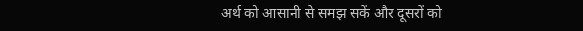अर्थ को आसानी से समझ सकें और दूसरों को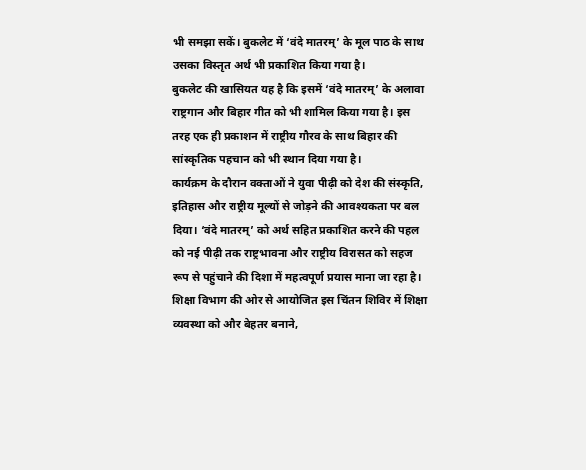भी समझा सकें। बुकलेट में ‘वंदे मातरम्’ के मूल पाठ के साथ उसका विस्तृत अर्थ भी प्रकाशित किया गया है।
बुकलेट की खासियत यह है कि इसमें ‘वंदे मातरम्’ के अलावा राष्ट्रगान और बिहार गीत को भी शामिल किया गया है। इस तरह एक ही प्रकाशन में राष्ट्रीय गौरव के साथ बिहार की सांस्कृतिक पहचान को भी स्थान दिया गया है।
कार्यक्रम के दौरान वक्ताओं ने युवा पीढ़ी को देश की संस्कृति, इतिहास और राष्ट्रीय मूल्यों से जोड़ने की आवश्यकता पर बल दिया। ‘वंदे मातरम्’ को अर्थ सहित प्रकाशित करने की पहल को नई पीढ़ी तक राष्ट्रभावना और राष्ट्रीय विरासत को सहज रूप से पहुंचाने की दिशा में महत्वपूर्ण प्रयास माना जा रहा है।
शिक्षा विभाग की ओर से आयोजित इस चिंतन शिविर में शिक्षा व्यवस्था को और बेहतर बनाने,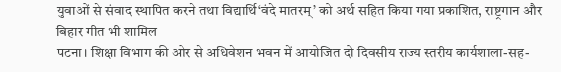युवाओं से संवाद स्थापित करने तथा विद्यार्थि‘वंदे मातरम्’ को अर्थ सहित किया गया प्रकाशित, राष्ट्रगान और बिहार गीत भी शामिल
पटना। शिक्षा विभाग की ओर से अधिवेशन भवन में आयोजित दो दिवसीय राज्य स्तरीय कार्यशाला-सह-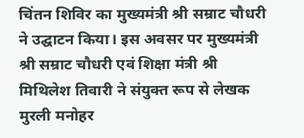चिंतन शिविर का मुख्यमंत्री श्री सम्राट चौधरी ने उद्घाटन किया। इस अवसर पर मुख्यमंत्री श्री सम्राट चौधरी एवं शिक्षा मंत्री श्री मिथिलेश तिवारी ने संयुक्त रूप से लेखक मुरली मनोहर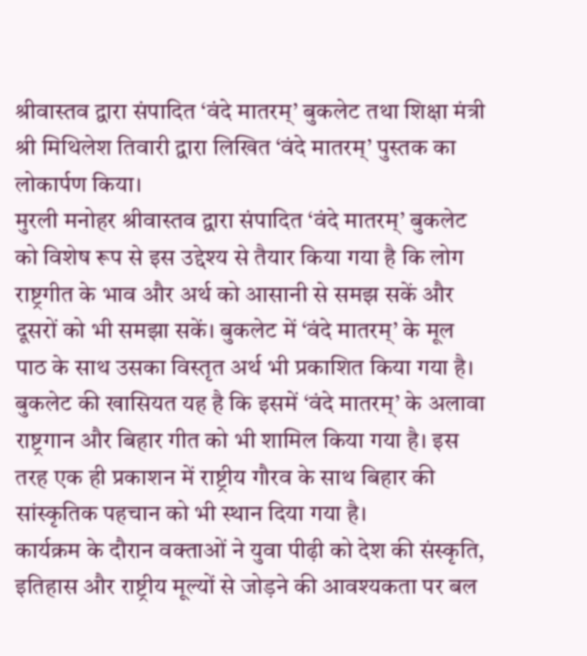श्रीवास्तव द्वारा संपादित ‘वंदे मातरम्’ बुकलेट तथा शिक्षा मंत्री श्री मिथिलेश तिवारी द्वारा लिखित ‘वंदे मातरम्’ पुस्तक का लोकार्पण किया।
मुरली मनोहर श्रीवास्तव द्वारा संपादित ‘वंदे मातरम्’ बुकलेट को विशेष रूप से इस उद्देश्य से तैयार किया गया है कि लोग राष्ट्रगीत के भाव और अर्थ को आसानी से समझ सकें और दूसरों को भी समझा सकें। बुकलेट में ‘वंदे मातरम्’ के मूल पाठ के साथ उसका विस्तृत अर्थ भी प्रकाशित किया गया है।
बुकलेट की खासियत यह है कि इसमें ‘वंदे मातरम्’ के अलावा राष्ट्रगान और बिहार गीत को भी शामिल किया गया है। इस तरह एक ही प्रकाशन में राष्ट्रीय गौरव के साथ बिहार की सांस्कृतिक पहचान को भी स्थान दिया गया है।
कार्यक्रम के दौरान वक्ताओं ने युवा पीढ़ी को देश की संस्कृति, इतिहास और राष्ट्रीय मूल्यों से जोड़ने की आवश्यकता पर बल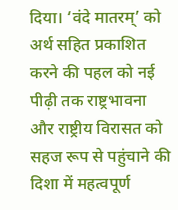दिया। ‘वंदे मातरम्’ को अर्थ सहित प्रकाशित करने की पहल को नई पीढ़ी तक राष्ट्रभावना और राष्ट्रीय विरासत को सहज रूप से पहुंचाने की दिशा में महत्वपूर्ण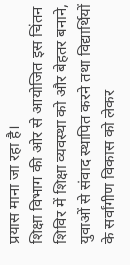प्रयास माना जा रहा है।
शिक्षा विभाग की ओर से आयोजित इस चिंतन शिविर में शिक्षा व्यवस्था को और बेहतर बनाने, युवाओं से संवाद स्थापित करने तथा विद्यार्थियों के सर्वांगीण विकास को लेकर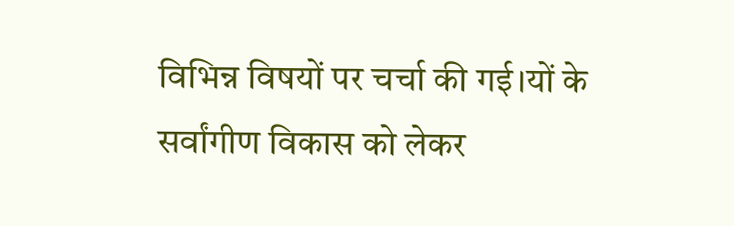विभिन्न विषयों पर चर्चा की गई।यों के सर्वांगीण विकास को लेकर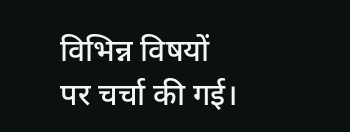विभिन्न विषयों पर चर्चा की गई।